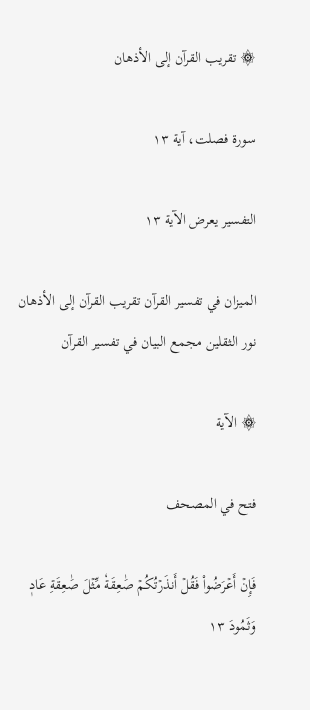۞ تقريب القرآن إلى الأذهان

سورة فصلت، آية ١٣

التفسير يعرض الآية ١٣

الميزان في تفسير القرآن تقريب القرآن إلى الأذهان نور الثقلين مجمع البيان في تفسير القرآن

۞ الآية

فتح في المصحف

فَإِنۡ أَعۡرَضُواْ فَقُلۡ أَنذَرۡتُكُمۡ صَٰعِقَةٗ مِّثۡلَ صَٰعِقَةِ عَادٖ وَثَمُودَ ١٣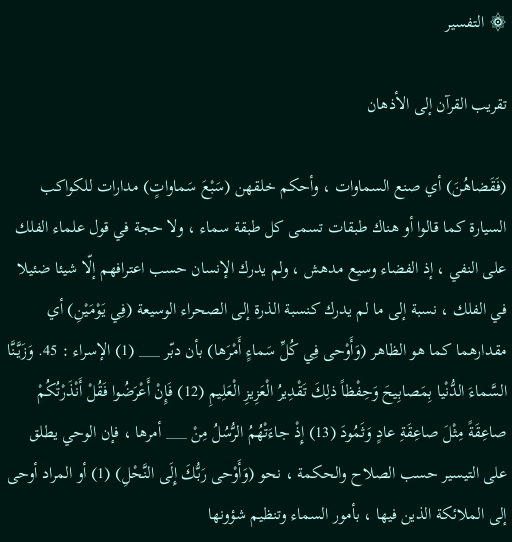۞ التفسير

تقريب القرآن إلى الأذهان

(فَقَضاهُنَ) أي صنع السماوات ، وأحكم خلقهن (سَبْعَ سَماواتٍ) مدارات للكواكب السيارة كما قالوا أو هناك طبقات تسمى كل طبقة سماء ، ولا حجة في قول علماء الفلك على النفي ، إذ الفضاء وسيع مدهش ، ولم يدرك الإنسان حسب اعترافهم إلّا شيئا ضئيلا في الفلك ، نسبة إلى ما لم يدرك كنسبة الذرة إلى الصحراء الوسيعة (فِي يَوْمَيْنِ) أي مقدارهما كما هو الظاهر (وَأَوْحى فِي كُلِّ سَماءٍ أَمْرَها) بأن دبّر ___ (1) الإسراء : 45. وَزَيَّنَّا السَّماءَ الدُّنْيا بِمَصابِيحَ وَحِفْظاً ذلِكَ تَقْدِيرُ الْعَزِيزِ الْعَلِيمِ (12) فَإِنْ أَعْرَضُوا فَقُلْ أَنْذَرْتُكُمْ صاعِقَةً مِثْلَ صاعِقَةِ عادٍ وَثَمُودَ (13) إِذْ جاءَتْهُمُ الرُّسُلُ مِنْ ___ أمرها ، فإن الوحي يطلق على التيسير حسب الصلاح والحكمة ، نحو (وَأَوْحى رَبُّكَ إِلَى النَّحْلِ) (1) أو المراد أوحى إلى الملائكة الذين فيها ، بأمور السماء وتنظيم شؤونها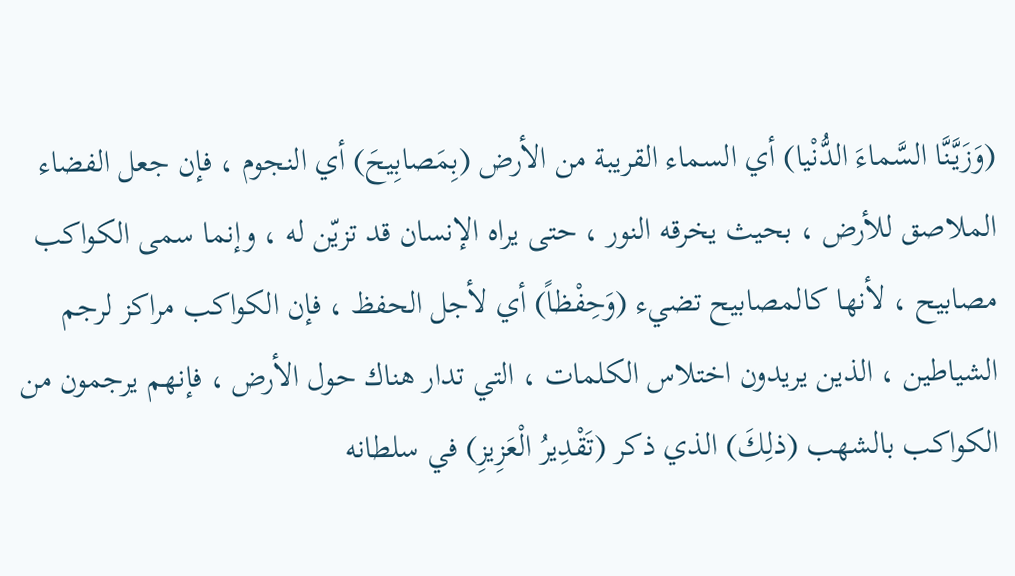(وَزَيَّنَّا السَّماءَ الدُّنْيا) أي السماء القريبة من الأرض (بِمَصابِيحَ) أي النجوم ، فإن جعل الفضاء الملاصق للأرض ، بحيث يخرقه النور ، حتى يراه الإنسان قد تزيّن له ، وإنما سمى الكواكب مصابيح ، لأنها كالمصابيح تضيء (وَحِفْظاً) أي لأجل الحفظ ، فإن الكواكب مراكز لرجم الشياطين ، الذين يريدون اختلاس الكلمات ، التي تدار هناك حول الأرض ، فإنهم يرجمون من الكواكب بالشهب (ذلِكَ) الذي ذكر (تَقْدِيرُ الْعَزِيزِ) في سلطانه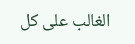الغالب على كل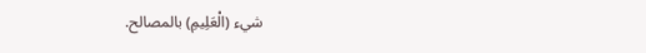شيء (الْعَلِيمِ) بالمصالح.